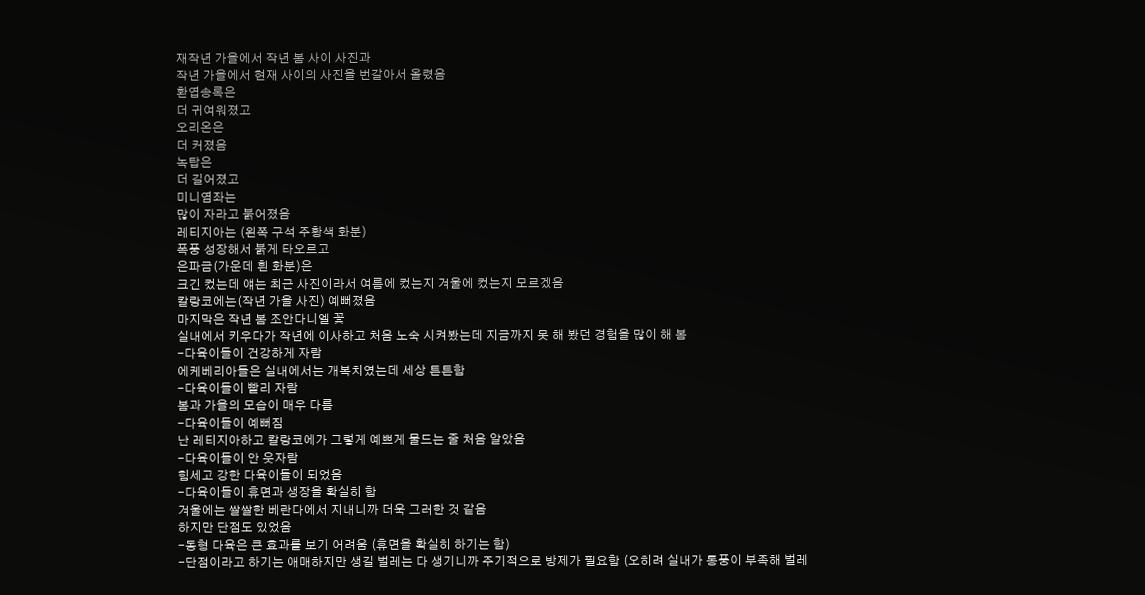재작년 가을에서 작년 봄 사이 사진과
작년 가을에서 현재 사이의 사진을 번갈아서 올렸음
환엽송록은
더 귀여워졌고
오리온은
더 커졌음
녹탑은
더 길어졌고
미니염좌는
많이 자라고 붉어졌음
레티지아는 (왼쪽 구석 주황색 화분)
폭풍 성장해서 붉게 타오르고
은파금(가운데 흰 화분)은
크긴 컸는데 얘는 최근 사진이라서 여름에 컸는지 겨울에 컸는지 모르겠음
칼랑코에는(작년 가을 사진) 예뻐졌음
마지막은 작년 봄 조안다니엘 꽃
실내에서 키우다가 작년에 이사하고 처음 노숙 시켜봤는데 지금까지 못 해 봤던 경험을 많이 해 봄
-다육이들이 건강하게 자람
에케베리아들은 실내에서는 개복치였는데 세상 튼튼함
-다육이들이 빨리 자람
봄과 가을의 모습이 매우 다름
-다육이들이 예뻐짐
난 레티지아하고 칼랑코에가 그렇게 예쁘게 물드는 줄 처음 알았음
-다육이들이 안 웃자람
힘세고 강한 다육이들이 되었음
-다육이들이 휴면과 생장을 확실히 함
겨울에는 쌀쌀한 베란다에서 지내니까 더욱 그러한 것 같음
하지만 단점도 있었음
-동형 다육은 큰 효과를 보기 어려움 (휴면을 확실히 하기는 함)
-단점이라고 하기는 애매하지만 생길 벌레는 다 생기니까 주기적으로 방제가 필요함 (오히려 실내가 통풍이 부족해 벌레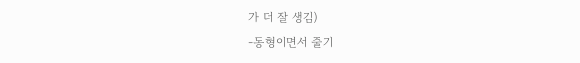가 더 잘 생김)
-동형이면서 줄기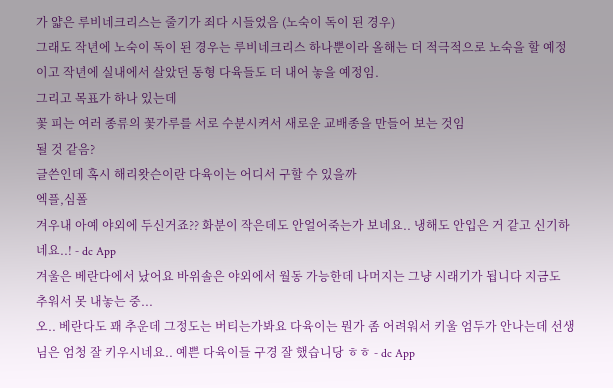가 얇은 루비네크리스는 줄기가 죄다 시들었음 (노숙이 독이 된 경우)
그래도 작년에 노숙이 독이 된 경우는 루비네크리스 하나뿐이라 올해는 더 적극적으로 노숙을 할 예정이고 작년에 실내에서 살았던 동형 다육들도 더 내어 놓을 예정임.
그리고 목표가 하나 있는데
꽃 피는 여러 종류의 꽃가루를 서로 수분시켜서 새로운 교배종을 만들어 보는 것임
될 것 같음?
글쓴인데 혹시 해리왓슨이란 다육이는 어디서 구할 수 있을까
엑플,심폴
겨우내 아예 야외에 두신거죠?? 화분이 작은데도 안얼어죽는가 보네요.. 냉해도 안입은 거 같고 신기하네요..! - dc App
겨울은 베란다에서 났어요 바위솔은 야외에서 월동 가능한데 나머지는 그냥 시래기가 됩니다 지금도 추워서 못 내놓는 중...
오.. 베란다도 꽤 추운데 그정도는 버티는가봐요 다육이는 뭔가 좀 어려워서 키울 엄두가 안나는데 선생님은 엄청 잘 키우시네요.. 예쁜 다육이들 구경 잘 했습니당 ㅎㅎ - dc App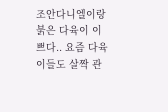조안다니엘이랑 붉은 다육이 이쁘다.. 요즘 다육이들도 살짝 관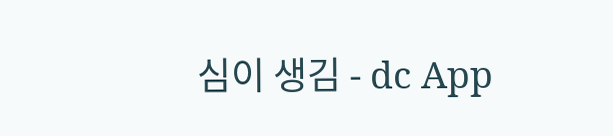심이 생김 - dc App